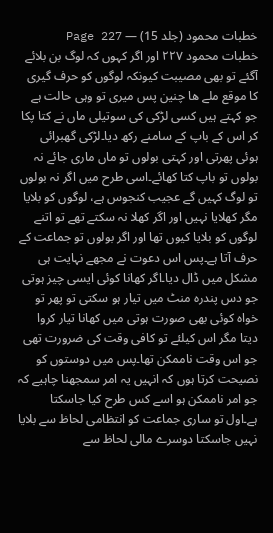خطبات محمود (جلد 15) — Page 227
خطبات محمود ۲۲۷ اور اگر کہوں کہ لوگ بن بلائے آگئے تو بھی مصیبت کیونکہ لوگوں کو حرف گیری کا موقع ملے ها چنین پس میری تو وہی حالت ہے جو کہتے ہیں کسی لڑکی کی سوتیلی ماں نے کتا پکا کر اس کے باپ کے سامنے رکھ دیا۔لڑکی گھبرائی ہوئی پھرتی اور کہتی بولوں تو ماں ماری جائے نہ بولوں تو باپ کتا کھائے۔اسی طرح میں اگر نہ بولوں تو لوگ کہیں گے عجیب کنجوس ہے، لوگوں کو بلایا مگر کھلایا نہیں اور اگر کھلا نہ سکتے تھے تو اتنے لوگوں کو بلایا کیوں تھا اور اگر بولوں تو جماعت کے حرف آتا ہے۔پس اس دعوت نے مجھے نہایت ہی مشکل میں ڈال دیا۔اگر کھانا کوئی ایسی چیز ہوتی جو دس پندرہ منٹ میں تیار ہو سکتی تو پھر تو خواہ کوئی بھی صورت ہوتی میں کھانا تیار کروا دیتا مگر اس کیلئے تو کافی وقت کی ضرورت تھی جو اس وقت ناممکن تھا۔پس میں دوستوں کو نصیحت کرتا ہوں کہ انہیں یہ امر سمجھنا چاہیے کہ جو امر ناممکن ہو اسے کس طرح کیا جاسکتا ہے۔اول تو ساری جماعت کو انتظامی لحاظ سے بلایا نہیں جاسکتا دوسرے مالی لحاظ سے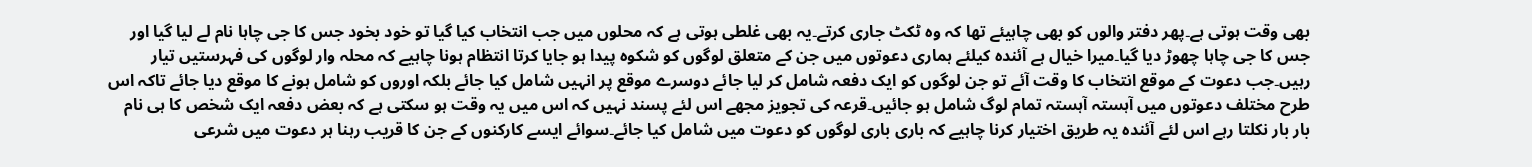بھی وقت ہوتی ہے۔پھر دفتر والوں کو بھی چاہیئے تھا کہ وہ ٹکٹ جاری کرتے۔یہ بھی غلطی ہوتی ہے کہ محلوں میں جب انتخاب کیا گیا تو خود بخود جس کا جی چاہا نام لے لیا گیا اور جس کا جی چاہا چھوڑ دیا گیا۔میرا خیال ہے آئندہ کیلئے ہماری دعوتوں میں جن کے متعلق لوگوں کو شکوہ پیدا ہو جایا کرتا انتظام ہونا چاہیے کہ محلہ وار لوگوں کی فہرستیں تیار رہیں۔جب دعوت کے موقع انتخاب کا وقت آئے تو جن لوگوں کو ایک دفعہ شامل کر لیا جائے دوسرے موقع پر انہیں شامل کیا جائے بلکہ اوروں کو شامل ہونے کا موقع دیا جائے تاکہ اس طرح مختلف دعوتوں میں آہستہ آہستہ تمام لوگ شامل ہو جائیں۔قرعہ کی تجویز مجھے اس لئے پسند نہیں کہ اس میں یہ وقت ہو سکتی ہے کہ بعض دفعہ ایک شخص کا ہی نام بار بار نکلتا رہے اس لئے آئندہ یہ طریق اختیار کرنا چاہیے کہ باری باری لوگوں کو دعوت میں شامل کیا جائے۔سوائے ایسے کارکنوں کے جن کا قریب رہنا ہر دعوت میں شرعی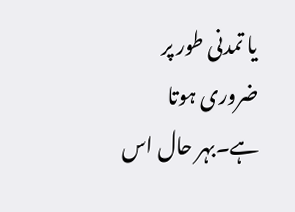یا تمدنی طور پر ضروری ہوتا ہے۔بہر حال اس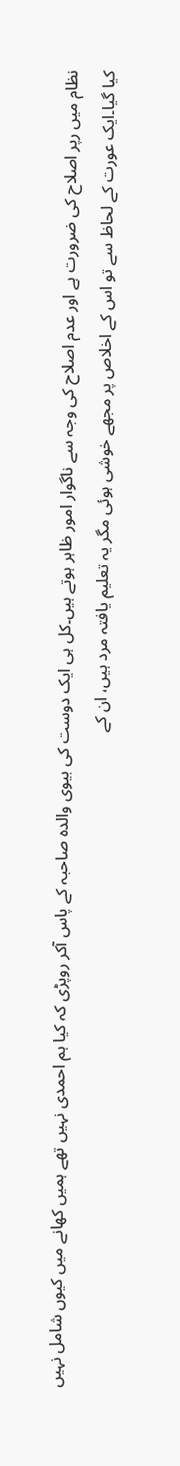نظام میں رپر اصلاح کی ضرورت ہے اور عدم اصلاح کی وجہ سے ناگوار امور ظاہر ہوتے ہیں۔کل ہی ایک دوست کی بیوی والدہ صاحبہ کے پاس آکر روپڑی کہ کیا ہم احمدی نہیں تھے ہمیں کھانے میں کیوں شامل نہیں کیا گیا۔ایک عورت کے لحاظ سے تو اس کے اخلاص پر مجھے خوشی ہوئی مگر یہ تعلیم یافتہ مرد ہیں، ان کے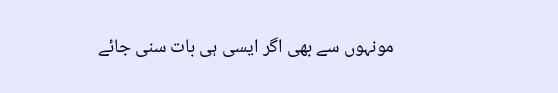مونہوں سے بھی اگر ایسی ہی بات سنی جائے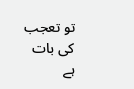تو تعجب کی بات ہے